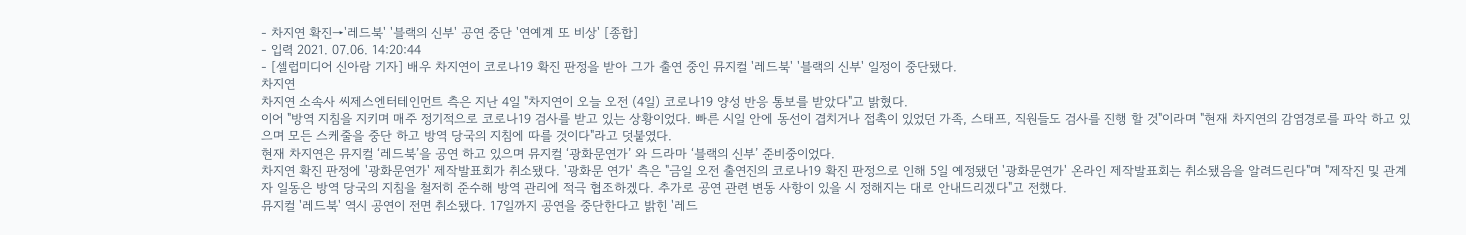- 차지연 확진→'레드북' '블랙의 신부' 공연 중단 '연예계 또 비상' [종합]
- 입력 2021. 07.06. 14:20:44
- [셀럽미디어 신아람 기자] 배우 차지연이 코로나19 확진 판정을 받아 그가 출연 중인 뮤지컬 '레드북' '블랙의 신부' 일정이 중단됐다.
차지연
차지연 소속사 씨제스엔터테인먼트 측은 지난 4일 "차지연이 오늘 오전 (4일) 코로나19 양성 반응 통보를 받았다"고 밝혔다.
이어 "방역 지침을 지키며 매주 정기적으로 코로나19 검사를 받고 있는 상황이었다. 빠른 시일 안에 동선이 겹치거나 접촉이 있었던 가족, 스태프, 직원들도 검사를 진행 할 것"이라며 "현재 차지연의 감염경로를 파악 하고 있으며 모든 스케줄을 중단 하고 방역 당국의 지침에 따를 것이다"라고 덧붙였다.
현재 차지연은 뮤지컬 ‘레드북’을 공연 하고 있으며 뮤지컬 ‘광화문연가’ 와 드라마 ‘블랙의 신부’ 준비중이었다.
차지연 확진 판정에 '광화문연가' 제작발표회가 취소됐다. '광화문 연가' 측은 "금일 오전 출연진의 코로나19 확진 판정으로 인해 5일 예정됐던 '광화문연가' 온라인 제작발표회는 취소됐음을 알려드린다"며 "제작진 및 관계자 일동은 방역 당국의 지침을 철저히 준수해 방역 관리에 적극 협조하겠다. 추가로 공연 관련 변동 사항이 있을 시 정해지는 대로 안내드리겠다"고 전했다.
뮤지컬 '레드북' 역시 공연이 전면 취소됐다. 17일까지 공연을 중단한다고 밝힌 '레드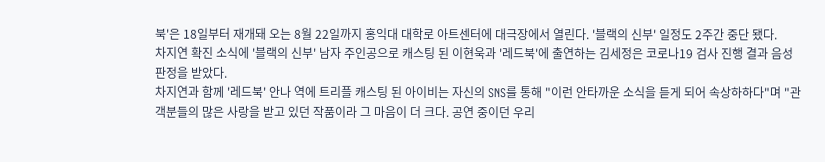북'은 18일부터 재개돼 오는 8월 22일까지 홍익대 대학로 아트센터에 대극장에서 열린다. '블랙의 신부' 일정도 2주간 중단 됐다.
차지연 확진 소식에 '블랙의 신부' 남자 주인공으로 캐스팅 된 이현욱과 '레드북'에 출연하는 김세정은 코로나19 검사 진행 결과 음성 판정을 받았다.
차지연과 함께 '레드북' 안나 역에 트리플 캐스팅 된 아이비는 자신의 SNS를 통해 "이런 안타까운 소식을 듣게 되어 속상하하다"며 "관객분들의 많은 사랑을 받고 있던 작품이라 그 마음이 더 크다. 공연 중이던 우리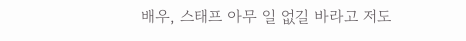배우, 스태프 아무 일 없길 바라고 저도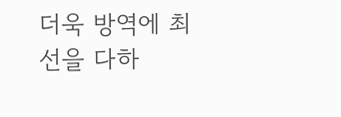더욱 방역에 최선을 다하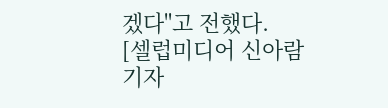겠다"고 전했다.
[셀럽미디어 신아람 기자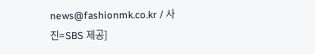news@fashionmk.co.kr / 사진=SBS 제공]